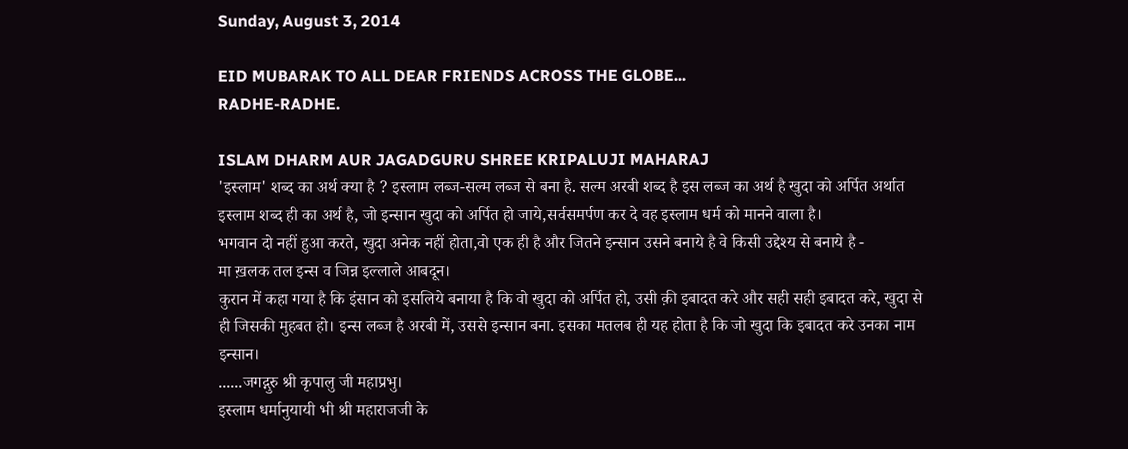Sunday, August 3, 2014

EID MUBARAK TO ALL DEAR FRIENDS ACROSS THE GLOBE...
RADHE-RADHE.

ISLAM DHARM AUR JAGADGURU SHREE KRIPALUJI MAHARAJ
'इस्लाम' शब्द का अर्थ क्या है ? इस्लाम लब्ज-सल्म लब्ज से बना है. सल्म अरबी शब्द है इस लब्ज का अर्थ है खुदा को अर्पित अर्थात इस्लाम शब्द ही का अर्थ है, जो इन्सान खुदा को अर्पित हो जाये,सर्वसमर्पण कर दे वह इस्लाम धर्म को मानने वाला है।
भगवान दो नहीं हुआ करते, खुदा अनेक नहीं होता,वो एक ही है और जितने इन्सान उसने बनाये है वे किसी उद्देश्य से बनाये है -
मा ख़लक तल इन्स व जिन्न इल्लाले आबदून।
कुरान में कहा गया है कि इंसान को इसलिये बनाया है कि वो खुदा को अर्पित हो, उसी क़ी इबादत करे और सही सही इबादत करे, खुदा से ही जिसकी मुहबत हो। इन्स लब्ज है अरबी में, उससे इन्सान बना. इसका मतलब ही यह होता है कि जो खुदा कि इबादत करे उनका नाम इन्सान।
......जगद्गुरु श्री कृपालु जी महाप्रभु।
इस्लाम धर्मानुयायी भी श्री महाराजजी के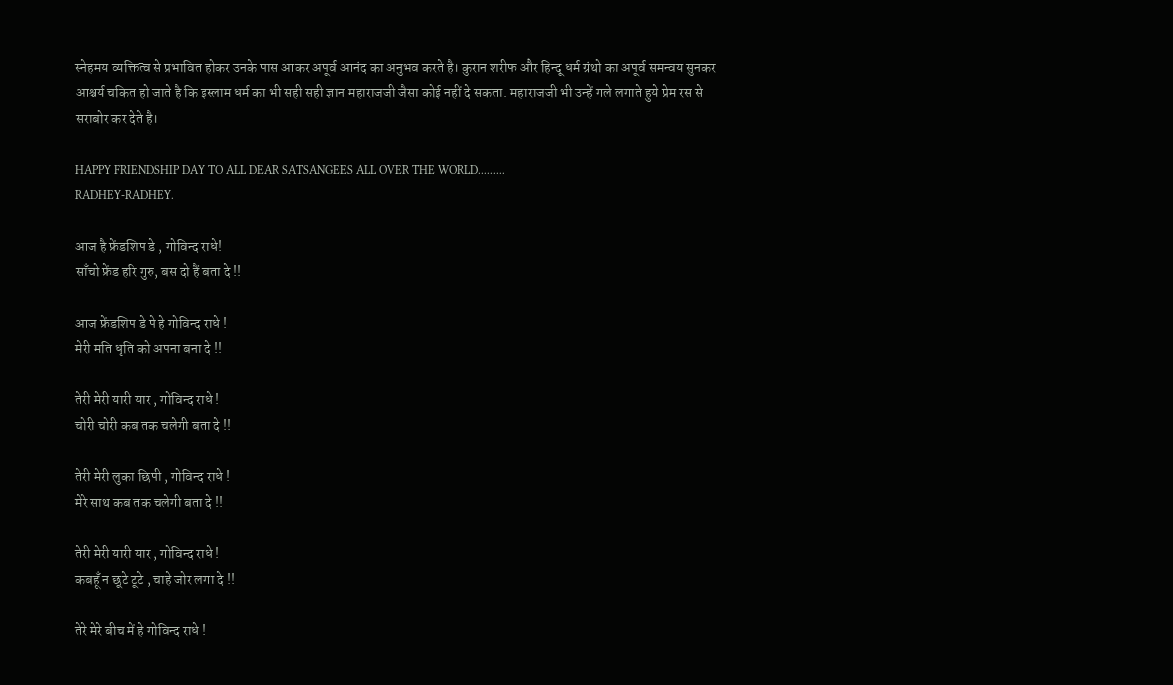स्नेहमय व्यक्तित्व से प्रभावित होकर उनके पास आकर अपूर्व आनंद का अनुभव करते है। कुरान शरीफ और हिन्दू धर्म ग्रंथो का अपूर्व समन्वय सुनकर आश्चर्य चकित हो जाते है कि इस्लाम धर्म का भी सही सही ज्ञान महाराजजी जैसा कोई नहीं दे सकता. महाराजजी भी उन्हें गले लगाते हुये प्रेम रस से सराबोर कर देते है।

HAPPY FRIENDSHIP DAY TO ALL DEAR SATSANGEES ALL OVER THE WORLD.........
RADHEY-RADHEY.

आज है फ्रेंडशिप डे , गोविन्द राधे!
साँचो फ्रेंड हरि गुरु, बस दो हैं बता दे !!

आज फ्रेंडशिप डे पे हे गोविन्द राधे !
मेरी मति धृति को अपना बना दे !!

तेरी मेरी यारी यार , गोविन्द राधे !
चोरी चोरी कब तक चलेगी बता दे !!

तेरी मेरी लुका छिपी , गोविन्द राधे !
मेरे साथ कब तक चलेगी बता दे !!

तेरी मेरी यारी यार , गोविन्द राधे !
कबहूँ न छूटे टूटे , चाहे जोर लगा दे !!

तेरे मेरे बीच में हे गोविन्द राधे !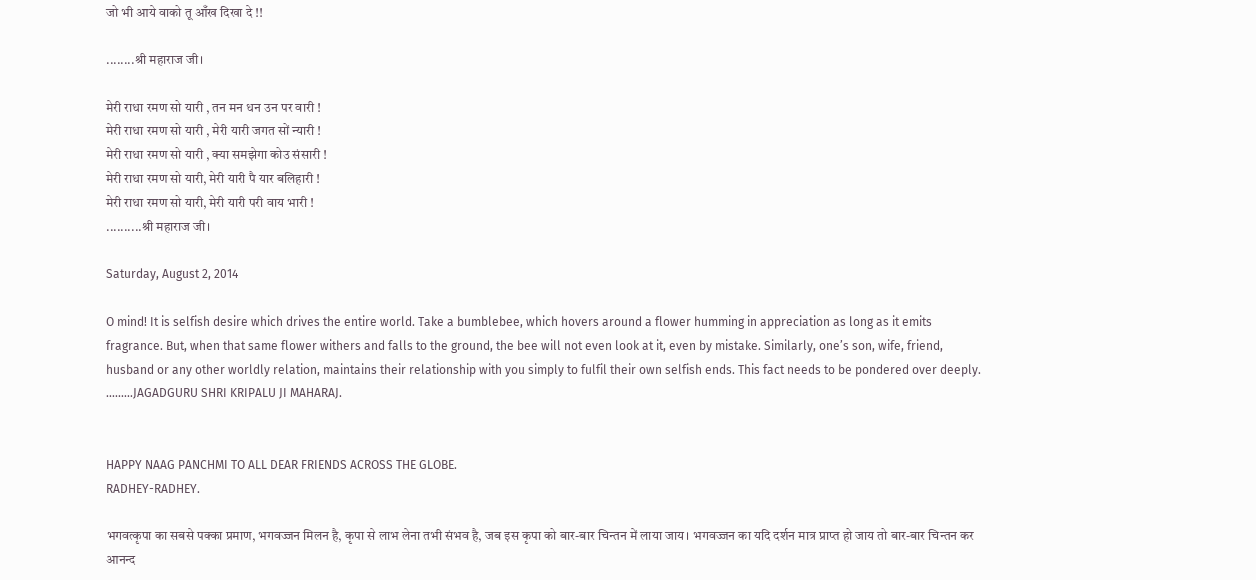जो भी आये वाको तू आँख दिखा दे !!

........श्री महाराज जी।

मेरी राधा रमण सो यारी , तन मन धन उन पर वारी !
मेरी राधा रमण सो यारी , मेरी यारी जगत सों न्यारी !
मेरी राधा रमण सो यारी , क्या समझेगा कोउ संसारी !
मेरी राधा रमण सो यारी, मेरी यारी पै यार बलिहारी !
मेरी राधा रमण सो यारी, मेरी यारी परी वाय भारी !
..........श्री महाराज जी।

Saturday, August 2, 2014

O mind! It is selfish desire which drives the entire world. Take a bumblebee, which hovers around a flower humming in appreciation as long as it emits fragrance. But, when that same flower withers and falls to the ground, the bee will not even look at it, even by mistake. Similarly, one’s son, wife, friend, husband or any other worldly relation, maintains their relationship with you simply to fulfil their own selfish ends. This fact needs to be pondered over deeply.
.........JAGADGURU SHRI KRIPALU JI MAHARAJ.


HAPPY NAAG PANCHMI TO ALL DEAR FRIENDS ACROSS THE GLOBE.
RADHEY-RADHEY.

भगवत्कृपा का सबसे पक्का प्रमाण, भगवज्जन मिलन है, कृपा से लाभ लेना तभी संभव है, जब इस कृपा को बार-बार चिन्तन में लाया जाय। भगवज्जन का यदि दर्शन मात्र प्राप्त हो जाय तो बार-बार चिन्तन कर आनन्द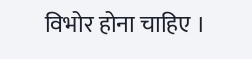विभोर होना चाहिए ।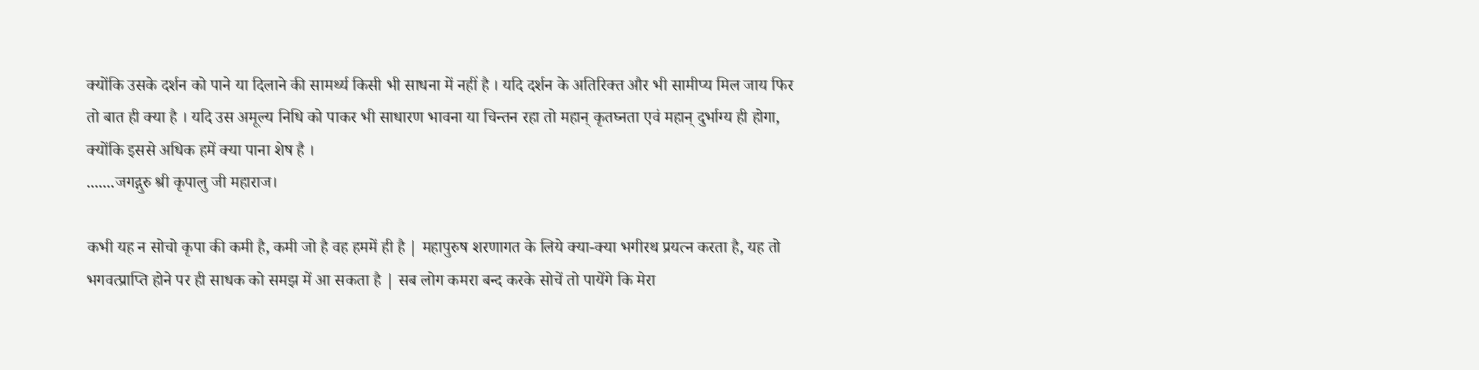क्योंकि उसके दर्शन को पाने या दिलाने की सामर्थ्य किसी भी साधना में नहीं है । यदि दर्शन के अतिरिक्त और भी सामीप्य मिल जाय फिर तो बात ही क्या है । यदि उस अमूल्य निधि को पाकर भी साधारण भावना या चिन्तन रहा तो महान् कृतघ्नता एवं महान् दुर्भाग्य ही होगा, क्योंकि इससे अधिक हमें क्या पाना शेष है ।
.......जगद्गुरु श्री कृपालु जी महाराज।

कभी यह न सोचो कृपा की कमी है, कमी जो है वह हममें ही है | महापुरुष शरणागत के लिये क्या-क्या भगीरथ प्रयत्न करता है, यह तो भगवत्प्राप्ति होने पर ही साधक को समझ में आ सकता है | सब लोग कमरा बन्द करके सोचें तो पायेंगे कि मेरा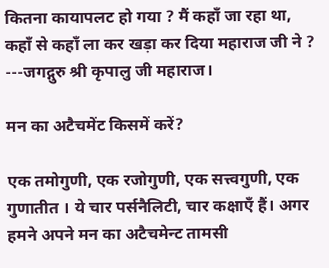कितना कायापलट हो गया ? मैं कहाँ जा रहा था, कहाँ से कहाँ ला कर खड़ा कर दिया महाराज जी ने ?
---जगद्गुरु श्री कृपालु जी महाराज।

मन का अटैचमेंट किसमें करें?

एक तमोगुणी, एक रजोगुणी, एक सत्त्वगुणी, एक गुणातीत । ये चार पर्सनैलिटी, चार कक्षाएँ हैं। अगर हमने अपने मन का अटैचमेन्ट तामसी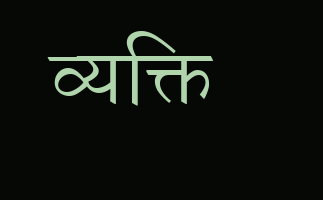व्यक्ति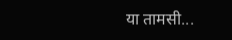या तामसी...